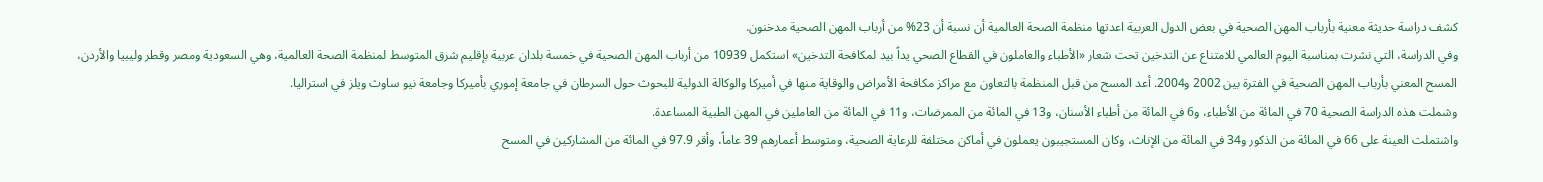كشف دراسة حديثة معنية بأرباب المهن الصحية في بعض الدول العربية اعدتها منظمة الصحة العالمية أن نسبة أن 23% من أرباب المهن الصحية مدخنون.
وفي الدراسة، التي نشرت بمناسبة اليوم العالمي للامتناع عن التدخين تحت شعار «الأطباء والعاملون في القطاع الصحي يداً بيد لمكافحة التدخين» استكمل 10939 من أرباب المهن الصحية في خمسة بلدان عربية بإقليم شرق المتوسط لمنظمة الصحة العالمية، وهي السعودية ومصر وقطر وليبيا والأردن، المسح المعني بأرباب المهن الصحية في الفترة بين 2002 و2004. أعد المسح من قبل المنظمة بالتعاون مع مراكز مكافحة الأمراض والوقاية منها في أميركا والوكالة الدولية للبحوث حول السرطان في جامعة إموري بأميركا وجامعة نيو ساوث ويلز في استراليا.
وشملت هذه الدراسة الصحية 70 في المائة من الأطباء، و6 في المائة من أطباء الأسنان، و13 في المائة من الممرضات، و11 في المائة من العاملين في المهن الطبية المساعدة.
واشتملت العينة على 66 في المائة من الذكور و34 في المائة من الإناث، وكان المستجيبون يعملون في أماكن مختلفة للرعاية الصحية، ومتوسط أعمارهم 39 عاماً، وأقر 97.9 في المائة من المشاركين في المسح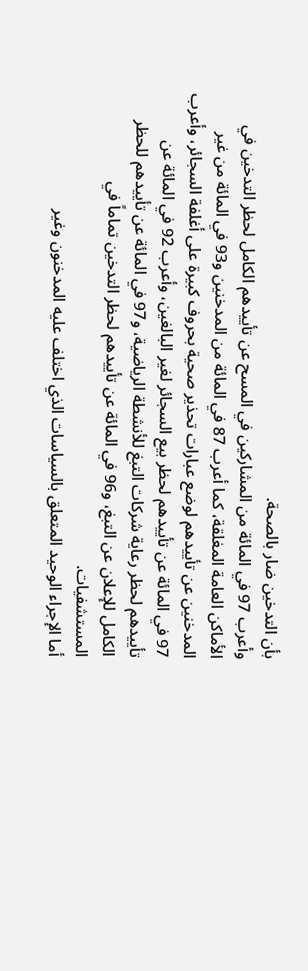بأن التدخين ضار بالصحة.
وأعرب 97 في المائة من المشاركين في المسح عن تأييدهم الكامل لحظر التدخين في الأماكن العامة المغلقة، كما أعرب 87 في المائة من المدخنين و93 في المائة من غير المدخنين عن تأييدهم لوضع عبارات تحذير صحية بحروف كبيرة على أغلفة السجائر، وأعرب 97 في المائة عن تأييدهم لحظر بيع السجائر لغير البالغين، وأعرب 92 في المائة عن تأييدهم لحظر رعاية شركات التبغ للأنشطة الرياضية، و97 في المائة عن تأييدهم للحظر الكامل للإعلان عن التبغ، و96 في المائة عن تأييدهم لحظر التدخين تماماً في المستشفيات.
أما الإجراء الوحيد المتعلق بالسياسات الذي اختلف عليه المدخنون وغير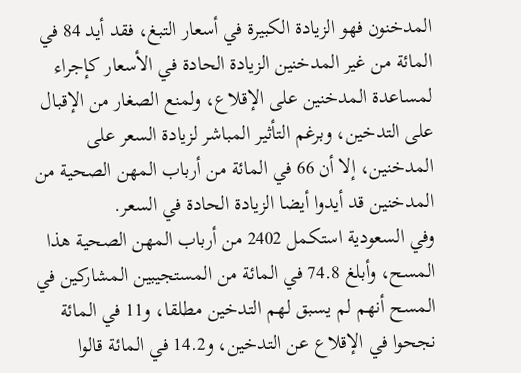المدخنون فهو الزيادة الكبيرة في أسعار التبغ، فقد أيد 84 في المائة من غير المدخنين الزيادة الحادة في الأسعار كإجراء لمساعدة المدخنين على الإقلاع، ولمنع الصغار من الإقبال على التدخين، وبرغم التأثير المباشر لزيادة السعر على المدخنين، إلا أن 66 في المائة من أرباب المهن الصحية من المدخنين قد أيدوا أيضا الزيادة الحادة في السعر.
وفي السعودية استكمل 2402 من أرباب المهن الصحية هذا المسح، وأبلغ 74.8 في المائة من المستجيبين المشاركين في المسح أنهم لم يسبق لهم التدخين مطلقا، و11 في المائة نجحوا في الإقلاع عن التدخين، و14.2 في المائة قالوا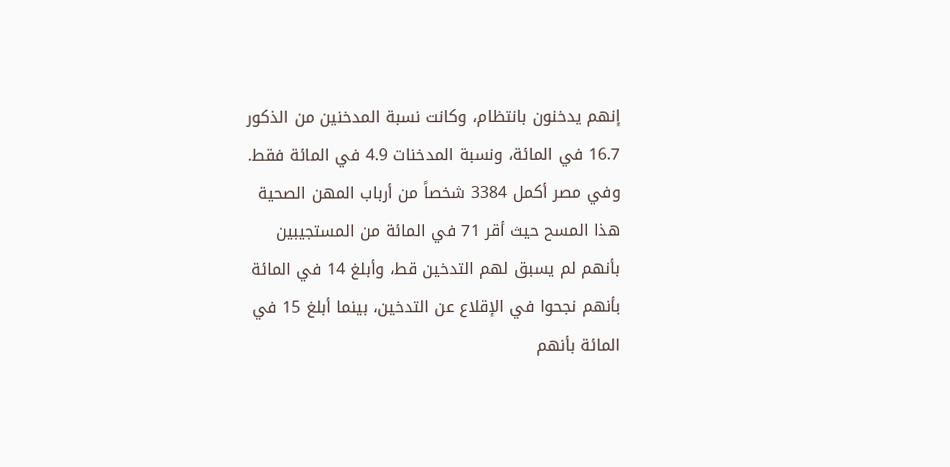إنهم يدخنون بانتظام، وكانت نسبة المدخنين من الذكور 16.7 في المائة، ونسبة المدخنات 4.9 في المائة فقط.
وفي مصر أكمل 3384 شخصاً من أرباب المهن الصحية هذا المسح حيث أقر 71 في المائة من المستجيبين بأنهم لم يسبق لهم التدخين قط، وأبلغ 14 في المائة بأنهم نجحوا في الإقلاع عن التدخين، بينما أبلغ 15 في المائة بأنهم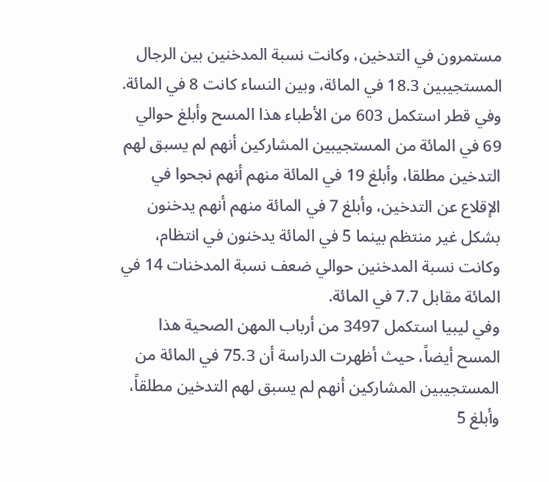مستمرون في التدخين، وكانت نسبة المدخنين بين الرجال المستجيبين 18.3 في المائة، وبين النساء كانت 8 في المائة. وفي قطر استكمل 603 من الأطباء هذا المسح وأبلغ حوالي 69 في المائة من المستجيبين المشاركين أنهم لم يسبق لهم التدخين مطلقا، وأبلغ 19 في المائة منهم أنهم نجحوا في الإقلاع عن التدخين، وأبلغ 7 في المائة منهم أنهم يدخنون بشكل غير منتظم بينما 5 في المائة يدخنون في انتظام، وكانت نسبة المدخنين حوالي ضعف نسبة المدخنات 14 في المائة مقابل 7.7 في المائة.
وفي ليبيا استكمل 3497 من أرباب المهن الصحية هذا المسح أيضاً، حيث أظهرت الدراسة أن 75.3 في المائة من المستجيبين المشاركين أنهم لم يسبق لهم التدخين مطلقاً، وأبلغ 5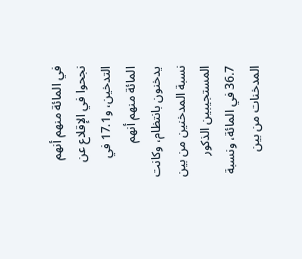في المائة منهم أنهم نجحوا في الإقلاع عن التدخين، و17.1 في المائة منهم أنهم يدخنون بانتظام، وكانت نسبة المدخنين من بين المستجيبين الذكور 36.7 في المائة، ونسبة المدخنات من بين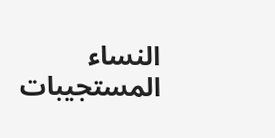النساء المستجيبات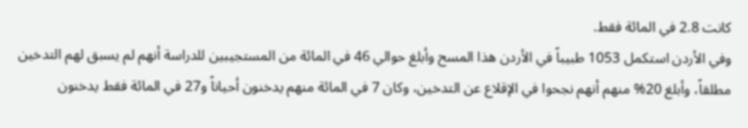كانت 2.8 في المائة فقط.
وفي الأردن استكمل 1053 طبيباً في الأردن هذا المسح وأبلغ حوالي 46 في المائة من المستجيبين للدراسة أنهم لم يسبق لهم التدخين مطلقاً، وأبلغ 20% منهم أنهم نجحوا في الإقلاع عن التدخين، وكان 7 في المائة منهم يدخنون أحياناً و27 في المائة فقط يدخنون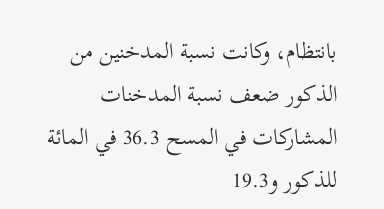بانتظام، وكانت نسبة المدخنين من الذكور ضعف نسبة المدخنات المشاركات في المسح 36.3 في المائة للذكور و19.3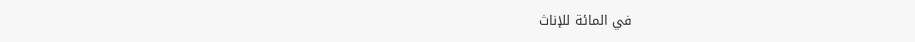في المائة للإناث